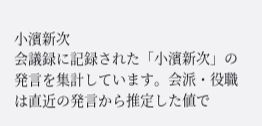小濱新次
会議録に記録された「小濱新次」の発言を集計しています。会派・役職は直近の発言から推定した値で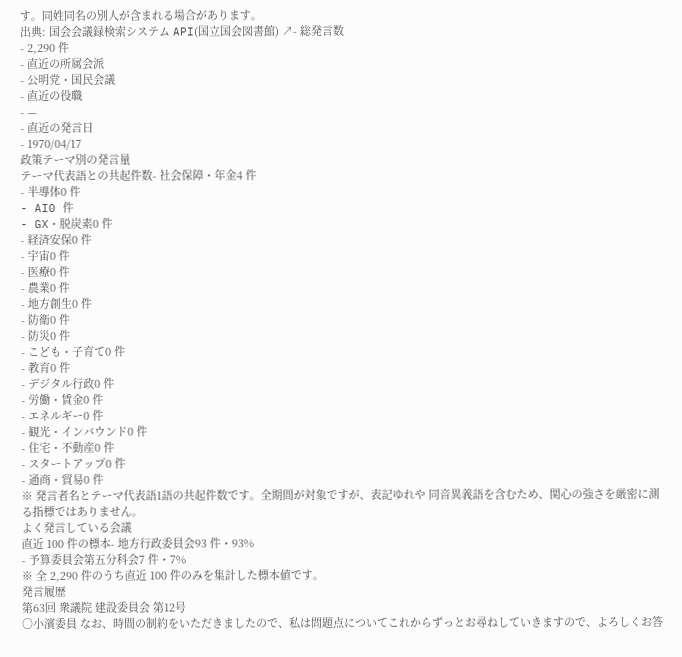す。同姓同名の別人が含まれる場合があります。
出典: 国会会議録検索システム API(国立国会図書館) ↗- 総発言数
- 2,290 件
- 直近の所属会派
- 公明党・国民会議
- 直近の役職
- —
- 直近の発言日
- 1970/04/17
政策テーマ別の発言量
テーマ代表語との共起件数- 社会保障・年金4 件
- 半導体0 件
- AI0 件
- GX・脱炭素0 件
- 経済安保0 件
- 宇宙0 件
- 医療0 件
- 農業0 件
- 地方創生0 件
- 防衛0 件
- 防災0 件
- こども・子育て0 件
- 教育0 件
- デジタル行政0 件
- 労働・賃金0 件
- エネルギー0 件
- 観光・インバウンド0 件
- 住宅・不動産0 件
- スタートアップ0 件
- 通商・貿易0 件
※ 発言者名とテーマ代表語1語の共起件数です。全期間が対象ですが、表記ゆれや 同音異義語を含むため、関心の強さを厳密に測る指標ではありません。
よく発言している会議
直近 100 件の標本- 地方行政委員会93 件・93%
- 予算委員会第五分科会7 件・7%
※ 全 2,290 件のうち直近 100 件のみを集計した標本値です。
発言履歴
第63回 衆議院 建設委員会 第12号
○小濱委員 なお、時間の制約をいただきましたので、私は問題点についてこれからずっとお尋ねしていきますので、よろしくお答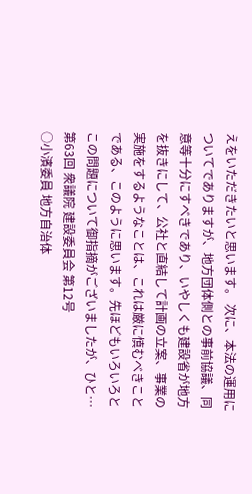えをいただきたいと思います。 次に、本法の運用についてでありますが、地方団体側との事前協議、同意等十分にすべきであり、いやしくも建設省が地方を抜きにして、公社と直結して計画の立案、事業の実施をするようなことは、これは厳に慎むべきことである、このように思います。先ほどもいろいろとこの問題について御指摘がございましたが、ひと…
第63回 衆議院 建設委員会 第12号
○小濱委員 地方自治体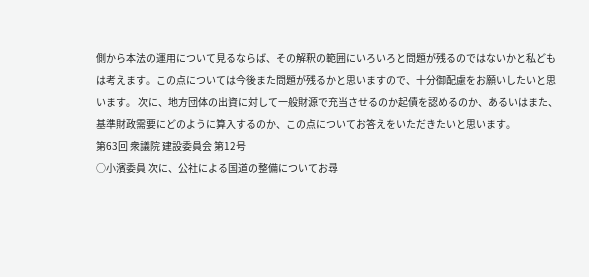側から本法の運用について見るならば、その解釈の範囲にいろいろと問題が残るのではないかと私どもは考えます。この点については今後また問題が残るかと思いますので、十分御配慮をお願いしたいと思います。 次に、地方団体の出資に対して一般財源で充当させるのか起債を認めるのか、あるいはまた、基準財政需要にどのように算入するのか、この点についてお答えをいただきたいと思います。
第63回 衆議院 建設委員会 第12号
○小濱委員 次に、公社による国道の整備についてお尋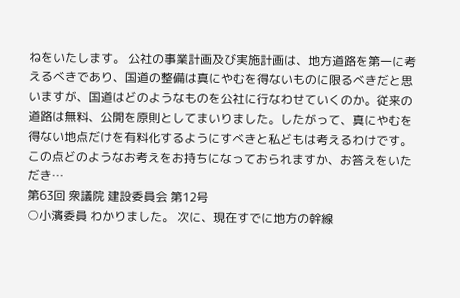ねをいたします。 公社の事業計画及び実施計画は、地方道路を第一に考えるべきであり、国道の整備は真にやむを得ないものに限るべきだと思いますが、国道はどのようなものを公社に行なわせていくのか。従来の道路は無料、公開を原則としてまいりました。したがって、真にやむを得ない地点だけを有料化するようにすべきと私どもは考えるわけです。この点どのようなお考えをお持ちになっておられますか、お答えをいただき…
第63回 衆議院 建設委員会 第12号
○小濱委員 わかりました。 次に、現在すでに地方の幹線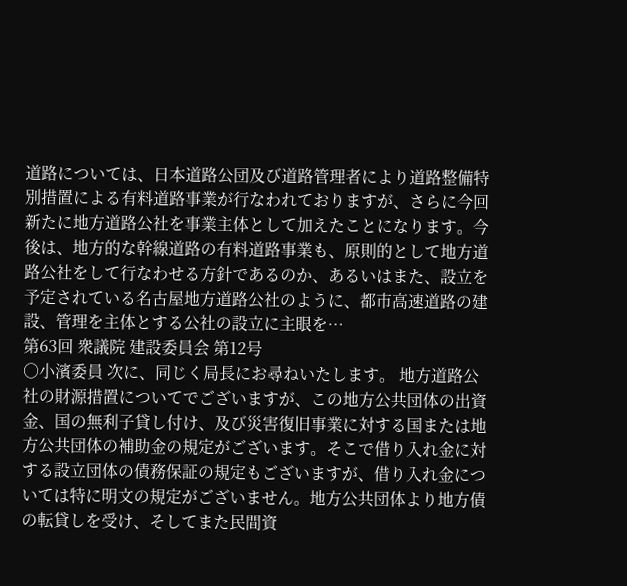道路については、日本道路公団及び道路管理者により道路整備特別措置による有料道路事業が行なわれておりますが、さらに今回新たに地方道路公社を事業主体として加えたことになります。今後は、地方的な幹線道路の有料道路事業も、原則的として地方道路公社をして行なわせる方針であるのか、あるいはまた、設立を予定されている名古屋地方道路公社のように、都市高速道路の建設、管理を主体とする公社の設立に主眼を…
第63回 衆議院 建設委員会 第12号
○小濱委員 次に、同じく局長にお尋ねいたします。 地方道路公社の財源措置についてでございますが、この地方公共団体の出資金、国の無利子貸し付け、及び災害復旧事業に対する国または地方公共団体の補助金の規定がございます。そこで借り入れ金に対する設立団体の債務保証の規定もございますが、借り入れ金については特に明文の規定がございません。地方公共団体より地方債の転貸しを受け、そしてまた民間資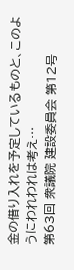金の借り入れを予定しているものと、このようにわれわれは考え…
第63回 衆議院 建設委員会 第12号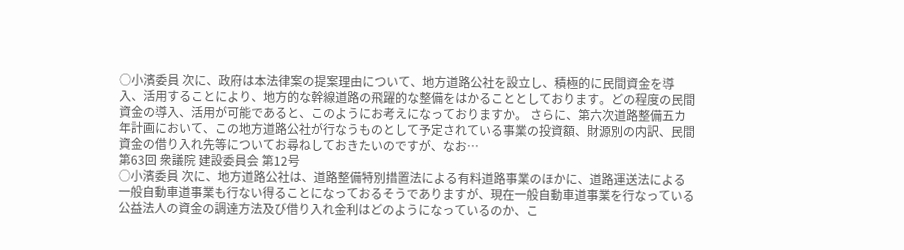○小濱委員 次に、政府は本法律案の提案理由について、地方道路公社を設立し、積極的に民間資金を導入、活用することにより、地方的な幹線道路の飛躍的な整備をはかることとしております。どの程度の民間資金の導入、活用が可能であると、このようにお考えになっておりますか。 さらに、第六次道路整備五カ年計画において、この地方道路公社が行なうものとして予定されている事業の投資額、財源別の内訳、民間資金の借り入れ先等についてお尋ねしておきたいのですが、なお…
第63回 衆議院 建設委員会 第12号
○小濱委員 次に、地方道路公社は、道路整備特別措置法による有料道路事業のほかに、道路運送法による一般自動車道事業も行ない得ることになっておるそうでありますが、現在一般自動車道事業を行なっている公益法人の資金の調達方法及び借り入れ金利はどのようになっているのか、こ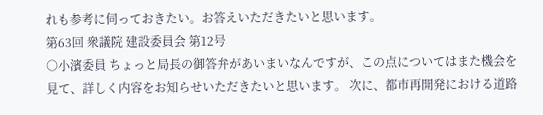れも参考に伺っておきたい。お答えいただきたいと思います。
第63回 衆議院 建設委員会 第12号
○小濱委員 ちょっと局長の御答弁があいまいなんですが、この点についてはまた機会を見て、詳しく内容をお知らせいただきたいと思います。 次に、都市再開発における道路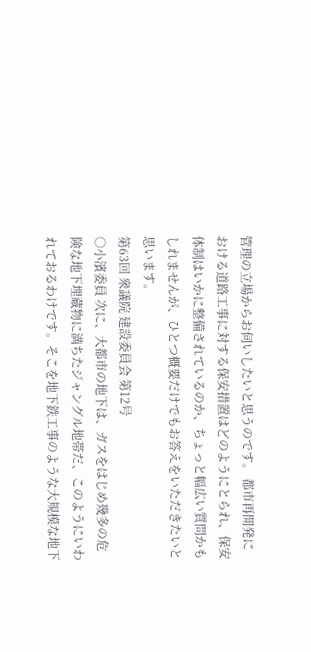管理の立場からお伺いしたいと思うのです。 都市再開発における道路工事に対する保安措置はどのようにとられ、保安体制はいかに整備されているのか、ちょっと幅広い質問かもしれませんが、ひとつ概要だけでもお答えをいただきたいと思います。
第63回 衆議院 建設委員会 第12号
○小濱委員 次に、大都市の地下は、ガスをはじめ幾多の危険な地下埋蔵物に満ちたジャングル地帯だ、このようにいわれておるわけです。そこを地下鉄工事のような大規模な地下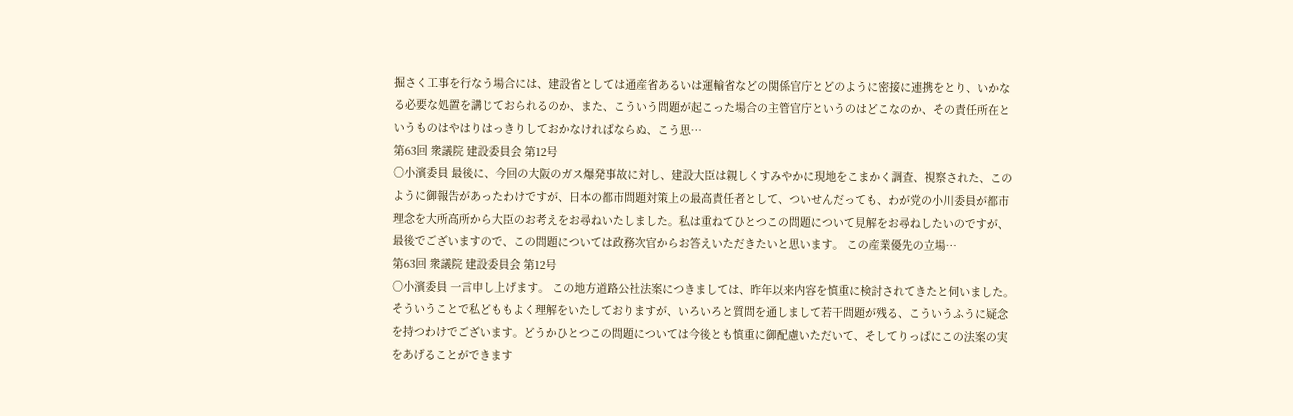掘さく工事を行なう場合には、建設省としては通産省あるいは運輸省などの関係官庁とどのように密接に連携をとり、いかなる必要な処置を講じておられるのか、また、こういう問題が起こった場合の主管官庁というのはどこなのか、その責任所在というものはやはりはっきりしておかなければならぬ、こう思…
第63回 衆議院 建設委員会 第12号
○小濱委員 最後に、今回の大阪のガス爆発事故に対し、建設大臣は親しくすみやかに現地をこまかく調査、視察された、このように御報告があったわけですが、日本の都市問題対策上の最高責任者として、ついせんだっても、わが党の小川委員が都市理念を大所高所から大臣のお考えをお尋ねいたしました。私は重ねてひとつこの問題について見解をお尋ねしたいのですが、最後でございますので、この問題については政務次官からお答えいただきたいと思います。 この産業優先の立場…
第63回 衆議院 建設委員会 第12号
○小濱委員 一言申し上げます。 この地方道路公社法案につきましては、昨年以来内容を慎重に検討されてきたと伺いました。そういうことで私どももよく理解をいたしておりますが、いろいろと質問を通しまして若干問題が残る、こういうふうに疑念を持つわけでございます。どうかひとつこの問題については今後とも慎重に御配慮いただいて、そしてりっぱにこの法案の実をあげることができます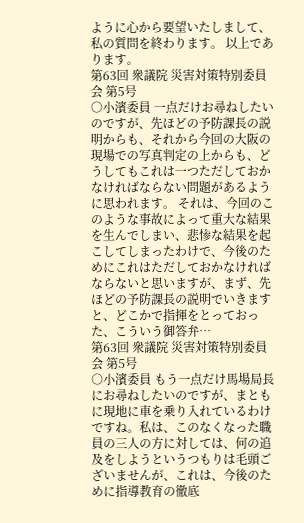ように心から要望いたしまして、私の質問を終わります。 以上であります。
第63回 衆議院 災害対策特別委員会 第5号
○小濱委員 一点だけお尋ねしたいのですが、先ほどの予防課長の説明からも、それから今回の大阪の現場での写真判定の上からも、どうしてもこれは一つただしておかなければならない問題があるように思われます。 それは、今回のこのような事故によって重大な結果を生んでしまい、悲惨な結果を起こしてしまったわけで、今後のためにこれはただしておかなければならないと思いますが、まず、先ほどの予防課長の説明でいきますと、どこかで指揮をとっておった、こういう御答弁…
第63回 衆議院 災害対策特別委員会 第5号
○小濱委員 もう一点だけ馬場局長にお尋ねしたいのですが、まともに現地に車を乗り入れているわけですね。私は、このなくなった職員の三人の方に対しては、何の追及をしようというつもりは毛頭ございませんが、これは、今後のために指導教育の徹底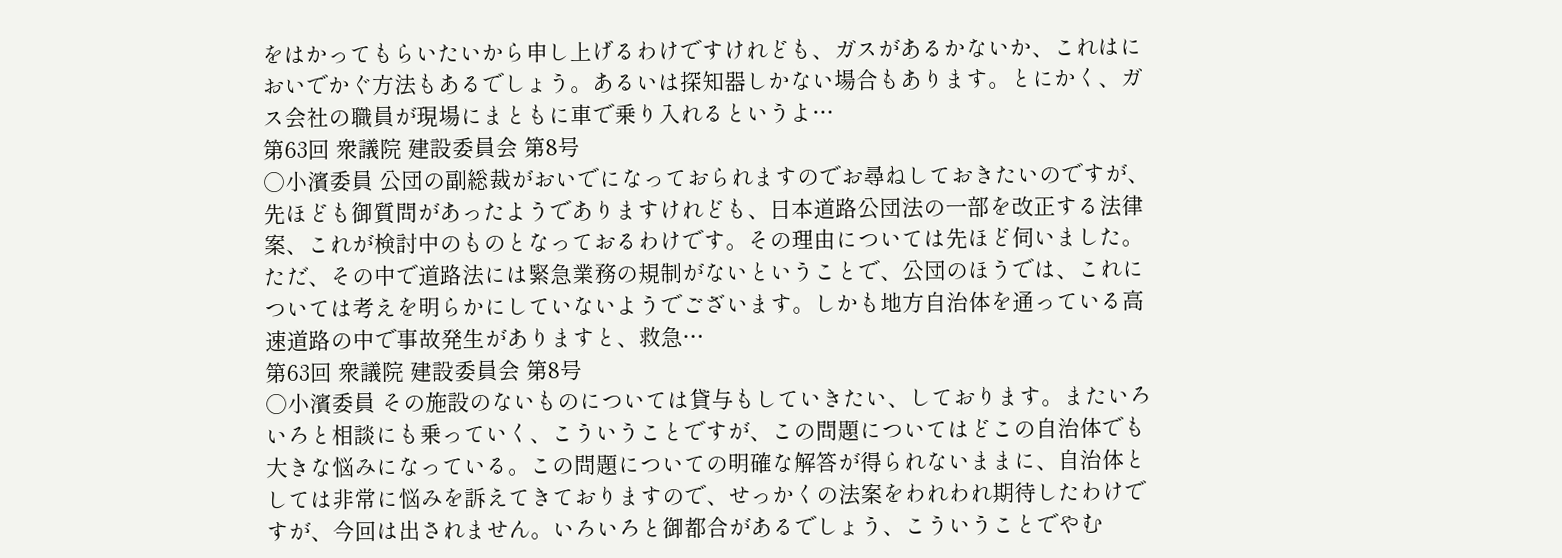をはかってもらいたいから申し上げるわけですけれども、ガスがあるかないか、これはにおいでかぐ方法もあるでしょう。あるいは探知器しかない場合もあります。とにかく、ガス会社の職員が現場にまともに車で乗り入れるというよ…
第63回 衆議院 建設委員会 第8号
○小濱委員 公団の副総裁がおいでになっておられますのでお尋ねしておきたいのですが、先ほども御質問があったようでありますけれども、日本道路公団法の一部を改正する法律案、これが検討中のものとなっておるわけです。その理由については先ほど伺いました。ただ、その中で道路法には緊急業務の規制がないということで、公団のほうでは、これについては考えを明らかにしていないようでございます。しかも地方自治体を通っている高速道路の中で事故発生がありますと、救急…
第63回 衆議院 建設委員会 第8号
○小濱委員 その施設のないものについては貸与もしていきたい、しております。またいろいろと相談にも乗っていく、こういうことですが、この問題についてはどこの自治体でも大きな悩みになっている。この問題についての明確な解答が得られないままに、自治体としては非常に悩みを訴えてきておりますので、せっかくの法案をわれわれ期待したわけですが、今回は出されません。いろいろと御都合があるでしょう、こういうことでやむ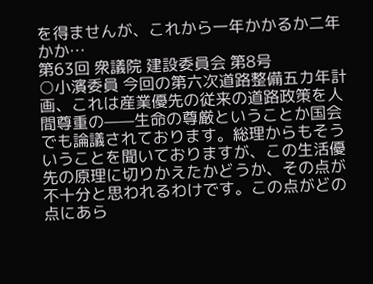を得ませんが、これから一年かかるか二年かか…
第63回 衆議院 建設委員会 第8号
○小濱委員 今回の第六次道路整備五カ年計画、これは産業優先の従来の道路政策を人間尊重の——生命の尊厳ということか国会でも論議されております。総理からもそういうことを聞いておりますが、この生活優先の原理に切りかえたかどうか、その点が不十分と思われるわけです。この点がどの点にあら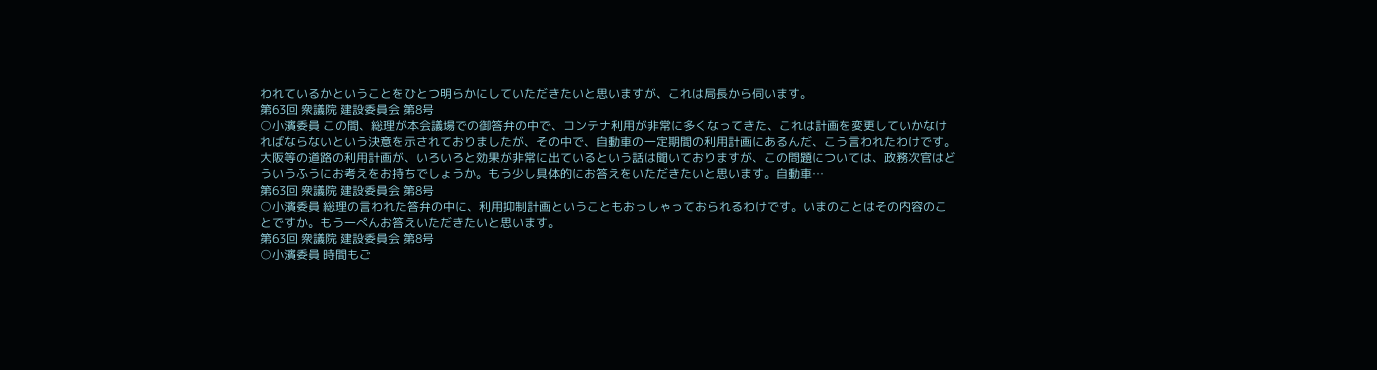われているかということをひとつ明らかにしていただきたいと思いますが、これは局長から伺います。
第63回 衆議院 建設委員会 第8号
○小濱委員 この間、総理が本会議場での御答弁の中で、コンテナ利用が非常に多くなってきた、これは計画を変更していかなければならないという決意を示されておりましたが、その中で、自動車の一定期間の利用計画にあるんだ、こう言われたわけです。大阪等の道路の利用計画が、いろいろと効果が非常に出ているという話は聞いておりますが、この問題については、政務次官はどういうふうにお考えをお持ちでしょうか。もう少し具体的にお答えをいただきたいと思います。自動車…
第63回 衆議院 建設委員会 第8号
○小濱委員 総理の言われた答弁の中に、利用抑制計画ということもおっしゃっておられるわけです。いまのことはその内容のことですか。もう一ぺんお答えいただきたいと思います。
第63回 衆議院 建設委員会 第8号
○小濱委員 時間もご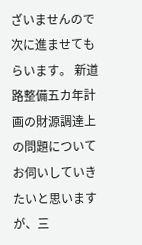ざいませんので次に進ませてもらいます。 新道路整備五カ年計画の財源調達上の問題についてお伺いしていきたいと思いますが、三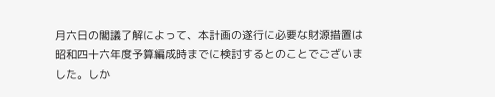月六日の閣議了解によって、本計画の遂行に必要な財源措置は昭和四十六年度予算編成時までに検討するとのことでございました。しか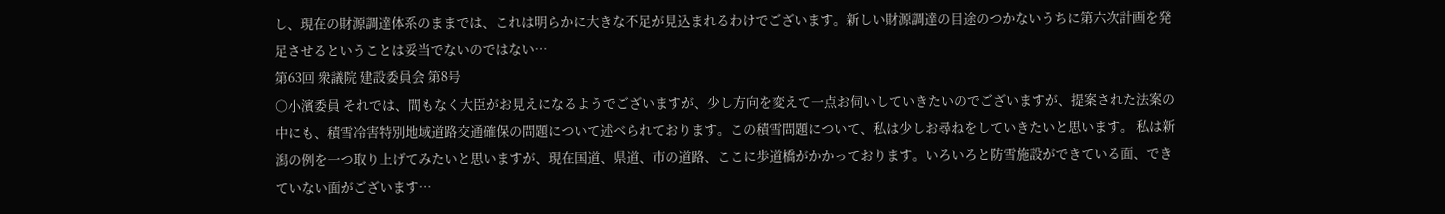し、現在の財源調達体系のままでは、これは明らかに大きな不足が見込まれるわけでございます。新しい財源調達の目途のつかないうちに第六次計画を発足させるということは妥当でないのではない…
第63回 衆議院 建設委員会 第8号
○小濱委員 それでは、間もなく大臣がお見えになるようでございますが、少し方向を変えて一点お伺いしていきたいのでございますが、提案された法案の中にも、積雪冷害特別地域道路交通確保の問題について述べられております。この積雪問題について、私は少しお尋ねをしていきたいと思います。 私は新潟の例を一つ取り上げてみたいと思いますが、現在国道、県道、市の道路、ここに歩道橋がかかっております。いろいろと防雪施設ができている面、できていない面がございます…